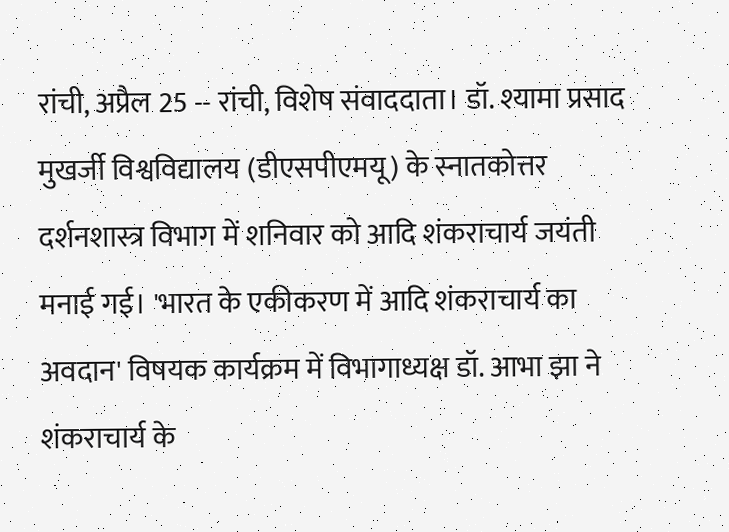रांची, अप्रैल 25 -- रांची, विशेष संवाददाता। डॉ. श्यामा प्रसाद मुखर्जी विश्वविद्यालय (डीएसपीएमयू) के स्नातकोत्तर दर्शनशास्त्र विभाग में शनिवार को आदि शंकराचार्य जयंती मनाई गई। 'भारत के एकीकरण में आदि शंकराचार्य का अवदान' विषयक कार्यक्रम में विभागाध्यक्ष डॉ. आभा झा ने शंकराचार्य के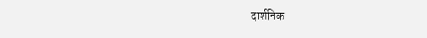दार्शनिक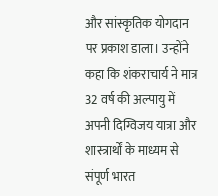और सांस्कृतिक योगदान पर प्रकाश डाला। उन्होंने कहा कि शंकराचार्य ने मात्र 32 वर्ष की अल्पायु में अपनी दिग्विजय यात्रा और शास्त्रार्थों के माध्यम से संपूर्ण भारत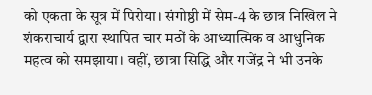को एकता के सूत्र में पिरोया। संगोष्ठी में सेम-4 के छात्र निखिल ने शंकराचार्य द्वारा स्थापित चार मठों के आध्यात्मिक व आधुनिक महत्व को समझाया। वहीं, छात्रा सिद्धि और गजेंद्र ने भी उनके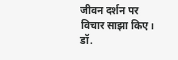जीवन दर्शन पर विचार साझा किए। डॉ.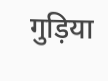गुड़िया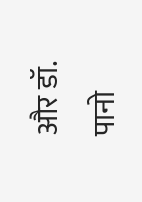और डॉ. पानो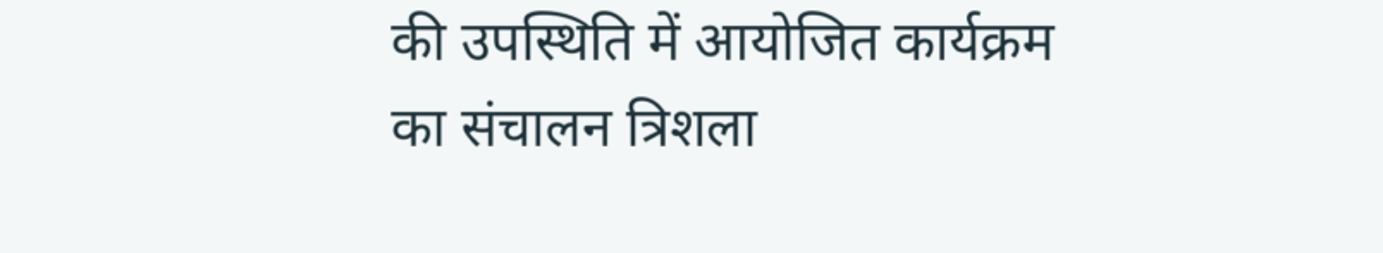की उपस्थिति में आयोजित कार्यक्रम का संचालन त्रिशला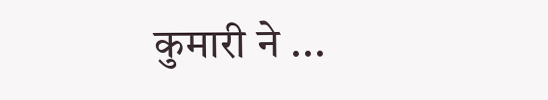कुमारी ने ...